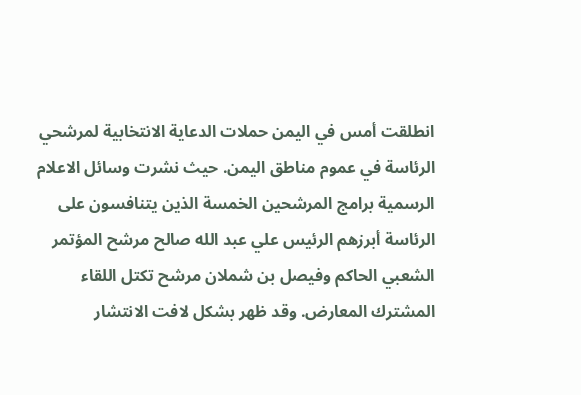انطلقت أمس في اليمن حملات الدعاية الانتخابية لمرشحي الرئاسة في عموم مناطق اليمن. حيث نشرت وسائل الاعلام الرسمية برامج المرشحين الخمسة الذين يتنافسون على الرئاسة أبرزهم الرئيس علي عبد الله صالح مرشح المؤتمر الشعبي الحاكم وفيصل بن شملان مرشح تكتل اللقاء المشترك المعارض. وقد ظهر بشكل لافت الانتشار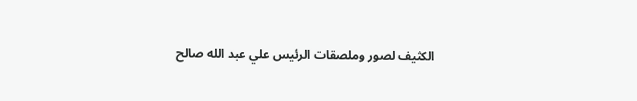الكثيف لصور وملصقات الرئيس علي عبد الله صالح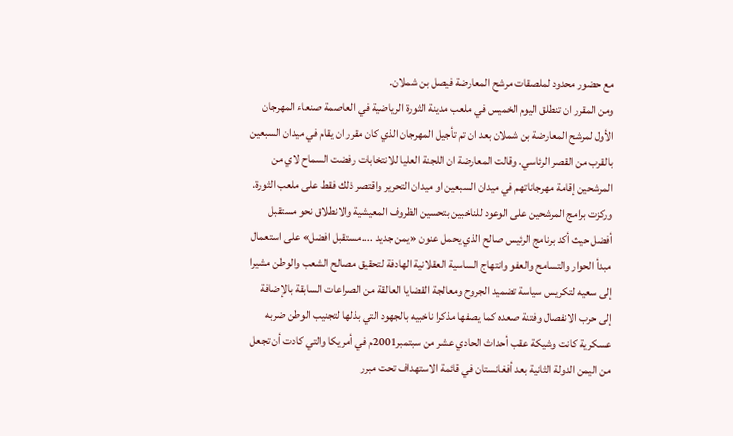مع حضور محدود لملصقات مرشح المعارضة فيصل بن شملان.
ومن المقرر ان تنطلق اليوم الخميس في ملعب مدينة الثورة الرياضية في العاصمة صنعاء المهرجان الأول لمرشح المعارضة بن شملان بعد ان تم تأجيل المهرجان الذي كان مقرر ان يقام في ميدان السبعين بالقرب من القصر الرئاسي. وقالت المعارضة ان اللجنة العليا للانتخابات رفضت السماح لاي من المرشحين إقامة مهرجاناتهم في ميدان السبعين او ميدان التحرير واقتصر ذلك فقط على ملعب الثورة.
وركزت برامج المرشحين على الوعود للناخبين بتحسين الظروف المعيشية والانطلاق نحو مستقبل أفضل حيث أكد برنامج الرئيس صالح الذي يحمل عنون «يمن جديد ....مستقبل افضل» على استعمال مبدأ الحوار والتسامح والعفو وانتهاج الساسية العقلانية الهادفة لتحقيق مصالح الشعب والوطن مشيرا إلى سعيه لتكريس سياسة تضميد الجروح ومعالجة القضايا العالقة من الصراعات السابقة بالإضافة إلى حرب الانفصال وفتنة صعده كما يصفها مذكرا ناخبيه بالجهود التي بذلها لتجنيب الوطن ضربه عسكرية كانت وشيكة عقب أحداث الحادي عشر من سبتمبر2001م في أمريكا والتي كادت أن تجعل من اليمن الدولة الثانية بعد أفغانستان في قائمة الاستهداف تحت مبرر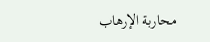محاربة الإرهاب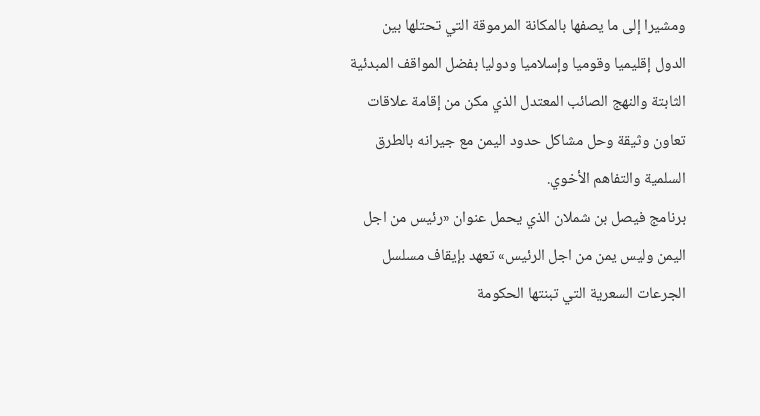ومشيرا إلى ما يصفها بالمكانة المرموقة التي تحتلها بين الدول إقليميا وقوميا وإسلاميا ودوليا بفضل المواقف المبدئية الثابتة والنهج الصائب المعتدل الذي مكن من إقامة علاقات تعاون وثيقة وحل مشاكل حدود اليمن مع جيرانه بالطرق السلمية والتفاهم الأخوي.
برنامج فيصل بن شملان الذي يحمل عنوان «رئيس من اجل اليمن وليس يمن من اجل الرئيس» تعهد بإيقاف مسلسل الجرعات السعرية التي تبنتها الحكومة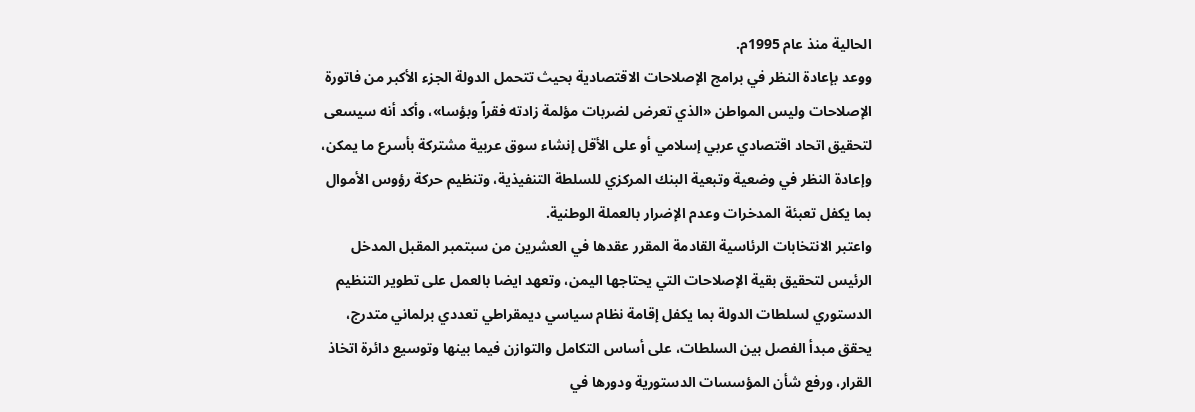الحالية منذ عام 1995م.
ووعد بإعادة النظر في برامج الإصلاحات الاقتصادية بحيث تتحمل الدولة الجزء الأكبر من فاتورة الإصلاحات وليس المواطن «الذي تعرض لضربات مؤلمة زادته فقراً وبؤسا»، وأكد أنه سيسعى لتحقيق اتحاد اقتصادي عربي إسلامي أو على الأقل إنشاء سوق عربية مشتركة بأسرع ما يمكن، وإعادة النظر في وضعية وتبعية البنك المركزي للسلطة التنفيذية، وتنظيم حركة رؤوس الأموال بما يكفل تعبئة المدخرات وعدم الإضرار بالعملة الوطنية.
واعتبر الانتخابات الرئاسية القادمة المقرر عقدها في العشرين من سبتمبر المقبل المدخل الرئيس لتحقيق بقية الإصلاحات التي يحتاجها اليمن، وتعهد ايضا بالعمل على تطوير التنظيم الدستوري لسلطات الدولة بما يكفل إقامة نظام سياسي ديمقراطي تعددي برلماني متدرج، يحقق مبدأ الفصل بين السلطات، على أساس التكامل والتوازن فيما بينها وتوسيع دائرة اتخاذ القرار، ورفع شأن المؤسسات الدستورية ودورها في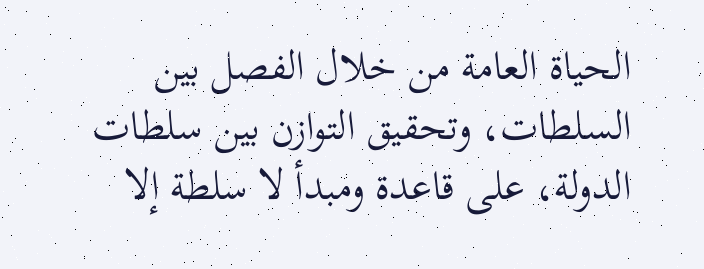الحياة العامة من خلال الفصل بين السلطات، وتحقيق التوازن بين سلطات الدولة، على قاعدة ومبدأ لا سلطة إلا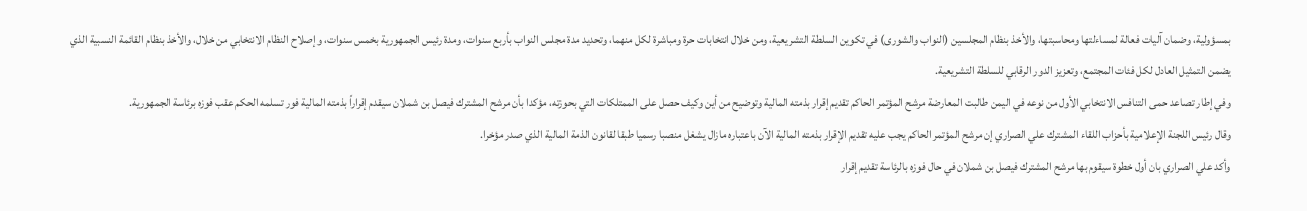بمسؤولية، وضمان آليات فعالة لمساءلتها ومحاسبتها، والأخذ بنظام المجلسين (النواب والشورى) في تكوين السلطة التشريعية، ومن خلال انتخابات حرة ومباشرة لكل منهما، وتحديد مدة مجلس النواب بأربع سنوات، ومدة رئيس الجمهورية بخمس سنوات، وإصلاح النظام الانتخابي من خلال، والأخذ بنظام القائمة النسبية الذي يضمن التمثيل العادل لكل فئات المجتمع، وتعزيز الدور الرقابي للسلطة التشريعية.
وفي إطار تصاعد حمى التنافس الانتخابي الأول من نوعه في اليمن طالبت المعارضة مرشح المؤتمر الحاكم تقديم إقرار بذمته المالية وتوضيح من أين وكيف حصل على الممتلكات التي بحوزته، مؤكدا بأن مرشح المشترك فيصل بن شملان سيقدم إقراراً بذمته المالية فور تسلمه الحكم عقب فوزه برئاسة الجمهورية.
وقال رئيس اللجنة الإعلامية بأحزاب اللقاء المشترك علي الصراري إن مرشح المؤتمر الحاكم يجب عليه تقديم الإقرار بذمته المالية الآن باعتباره مازال يشغل منصبا رسميا طبقا لقانون الذمة المالية الذي صدر مؤخرا.
وأكد علي الصراري بان أول خطوة سيقوم بها مرشح المشترك فيصل بن شملان في حال فوزه بالرئاسة تقديم إقرار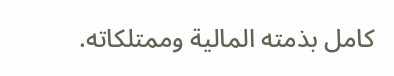كامل بذمته المالية وممتلكاته.